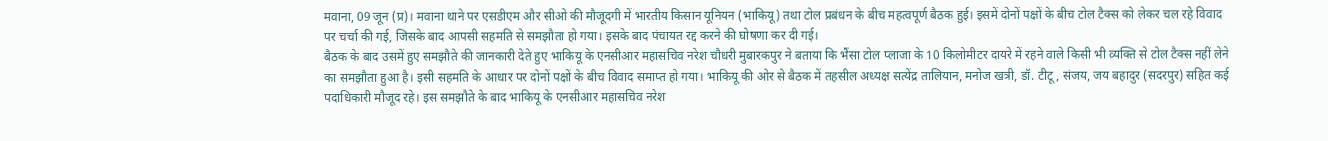मवाना, 09 जून (प्र)। मवाना थाने पर एसडीएम और सीओ की मौजूदगी में भारतीय किसान यूनियन (भाकियू) तथा टोल प्रबंधन के बीच महत्वपूर्ण बैठक हुई। इसमें दोनों पक्षों के बीच टोल टैक्स को लेकर चल रहे विवाद पर चर्चा की गई, जिसके बाद आपसी सहमति से समझौता हो गया। इसके बाद पंचायत रद्द करने की घोषणा कर दी गई।
बैठक के बाद उसमें हुए समझौते की जानकारी देते हुए भाकियू के एनसीआर महासचिव नरेश चौधरी मुबारकपुर ने बताया कि भैंसा टोल प्लाजा के 10 किलोमीटर दायरे में रहने वाले किसी भी व्यक्ति से टोल टैक्स नहीं लेने का समझौता हुआ है। इसी सहमति के आधार पर दोनों पक्षों के बीच विवाद समाप्त हो गया। भाकियू की ओर से बैठक में तहसील अध्यक्ष सत्येंद्र तालियान, मनोज खत्री, डॉ. टीटू, संजय, जय बहादुर (सदरपुर) सहित कई पदाधिकारी मौजूद रहे। इस समझौते के बाद भाकियू के एनसीआर महासचिव नरेश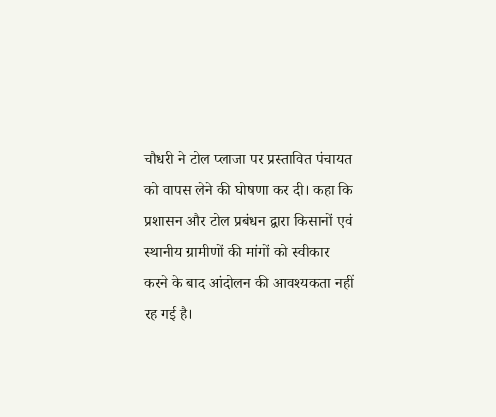चौधरी ने टोल प्लाजा पर प्रस्तावित पंचायत को वापस लेने की घोषणा कर दी। कहा कि प्रशासन और टोल प्रबंधन द्वारा किसानों एवं स्थानीय ग्रामीणों की मांगों को स्वीकार करने के बाद आंदोलन की आवश्यकता नहीं रह गई है।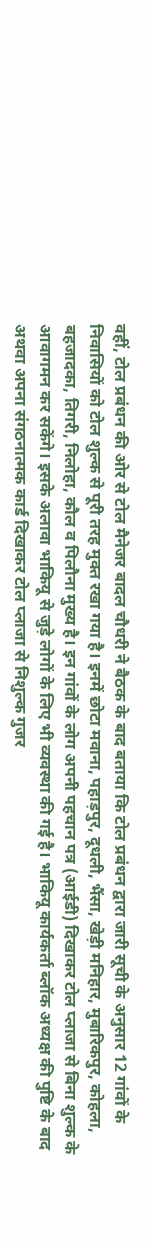वहीं, टोल प्रबंधन की ओर से टोल मैनेजर बादल चौधरी ने बैठक के बाद बताया कि टोल प्रबंधन द्वारा जारी सूची के अनुसार 12 गांवों के निवासियों को टोल शुल्क से पूरी तरह मुक्त रखा गया है। इनमें छोटा मवाना, पहाड़पुर, दूधली, भैंसा, खेड़ी मनिहार, मुबारिकपुर, कोहला, बहजादका, तिगरी, निलोहा, कौल व पिलौना मुख्य है। इन गांवों के लोग अपनी पहचान पत्र (आईडी) दिखाकर टोल प्लाजा से बिना शुल्क के आवागमन कर सकेंगे। इसके अलावा भाकियू से जुड़े लोगों के लिए भी व्यवस्था की गई है। भाकियू कार्यकर्ता ब्लॉक अध्यक्ष की पुष्टि के बाद अथवा अपना संगठनात्मक कार्ड दिखाकर टोल प्लाजा से निशुल्क गुजर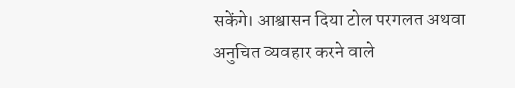सकेंगे। आश्वासन दिया टोल परगलत अथवा अनुचित व्यवहार करने वाले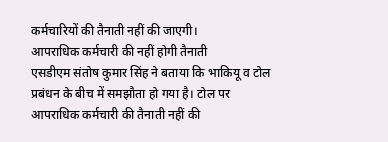कर्मचारियों की तैनाती नहीं की जाएगी।
आपराधिक कर्मचारी की नहीं होगी तैनाती
एसडीएम संतोष कुमार सिंह ने बताया कि भाकियू व टोल प्रबंधन के बीच में समझौता हो गया है। टोल पर आपराधिक कर्मचारी की तैनाती नहीं की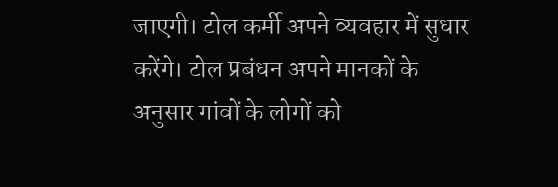जाएगी। टोल कर्मी अपने व्यवहार में सुधार करेंगे। टोल प्रबंधन अपने मानकों के अनुसार गांवों के लोगों को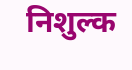निशुल्क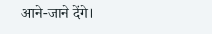आने-जाने देंगे।